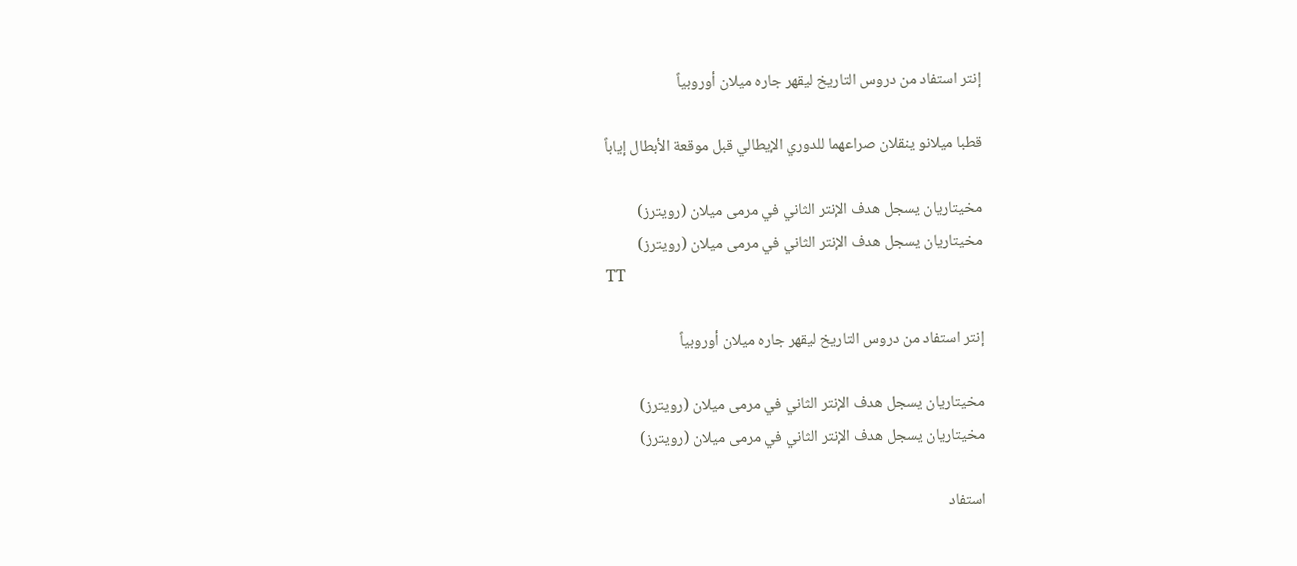إنتر استفاد من دروس التاريخ ليقهر جاره ميلان أوروبياً

قطبا ميلانو ينقلان صراعهما للدوري الإيطالي قبل موقعة الأبطال إياباً

مخيتاريان يسجل هدف الإنتر الثاني في مرمى ميلان (رويترز)
مخيتاريان يسجل هدف الإنتر الثاني في مرمى ميلان (رويترز)
TT

إنتر استفاد من دروس التاريخ ليقهر جاره ميلان أوروبياً

مخيتاريان يسجل هدف الإنتر الثاني في مرمى ميلان (رويترز)
مخيتاريان يسجل هدف الإنتر الثاني في مرمى ميلان (رويترز)

استفاد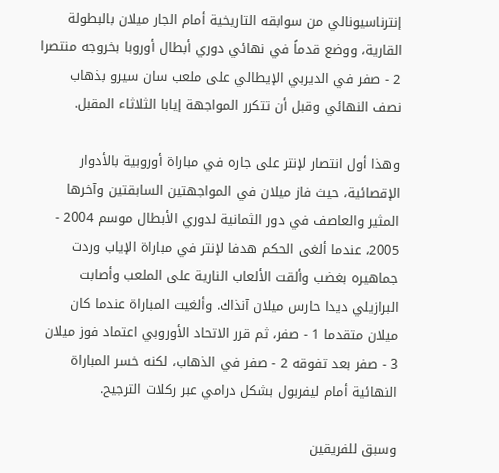إنترناسيونالي من سوابقه التاريخية أمام الجار ميلان بالبطولة القارية، ووضع قدماً في نهائي دوري أبطال أوروبا بخروجه منتصرا 2 - صفر في الديربي الإيطالي على ملعب سان سيرو بذهاب نصف النهائي وقبل أن تتكرر المواجهة إيابا الثلاثاء المقبل.

وهذا أول انتصار لإنتر على جاره في مباراة أوروبية بالأدوار الإقصائية، حيث فاز ميلان في المواجهتين السابقتين وآخرها المثير والعاصف في دور الثمانية لدوري الأبطال موسم 2004 - 2005، عندما ألغى الحكم هدفا لإنتر في مباراة الإياب وردت جماهيره بغضب وألقت الألعاب النارية على الملعب وأصابت البرازيلي ديدا حارس ميلان آنذاك. وألغيت المباراة عندما كان ميلان متقدما 1 - صفر، ثم قرر الاتحاد الأوروبي اعتماد فوز ميلان 3 - صفر بعد تفوقه 2 - صفر في الذهاب، لكنه خسر المباراة النهائية أمام ليفربول بشكل درامي عبر ركلات الترجيح.

وسبق للفريقين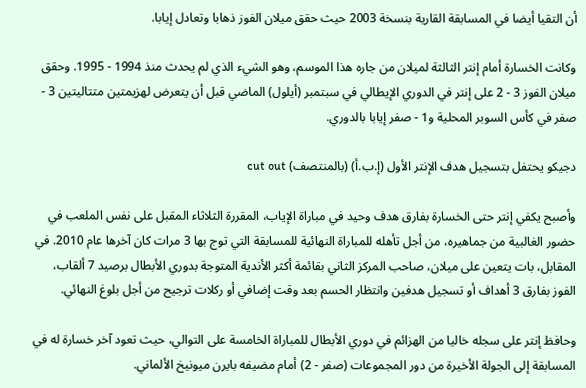أن التقيا أيضا في المسابقة القارية بنسخة 2003 حيث حقق ميلان الفوز ذهابا وتعادل إيابا.

وكانت الخسارة أمام إنتر الثالثة لميلان من جاره هذا الموسم، وهو الشيء الذي لم يحدث منذ 1994 - 1995. وحقق ميلان الفوز 3 - 2 على إنتر في الدوري الإيطالي في سبتمبر (أيلول) الماضي قبل أن يتعرض لهزيمتين متتاليتين 3 - صفر في كأس السوبر المحلية و1 - صفر إيابا بالدوري.

دجيكو يحتفل بتسجيل هدف الإنتر الأول (إ.ب.أ) (بالمنتصف) cut out

وأصبح يكفي إنتر حتى الخسارة بفارق هدف وحيد في مباراة الإياب، المقررة الثلاثاء المقبل على نفس الملعب في حضور الغالبية من جماهيره، من أجل تأهله للمباراة النهائية للمسابقة التي توج بها 3 مرات كان آخرها عام 2010. في المقابل، بات يتعين على ميلان، صاحب المركز الثاني بقائمة أكثر الأندية المتوجة بدوري الأبطال برصيد 7 ألقاب، الفوز بفارق 3 أهداف أو تسجيل هدفين وانتظار الحسم بعد وقت إضافي أو ركلات ترجيح من أجل بلوغ النهائي.

وحافظ إنتر على سجله خاليا من الهزائم في دوري الأبطال للمباراة الخامسة على التوالي، حيث تعود آخر خسارة له في المسابقة إلى الجولة الأخيرة من دور المجموعات (صفر - 2) أمام مضيفه بايرن ميونيخ الألماني.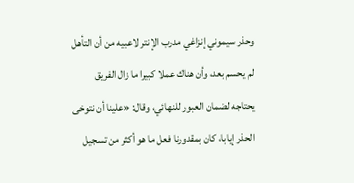وحذر سيموني إنزاغي مدرب الإنتر لاعبيه من أن التأهل لم يحسم بعد، وأن هناك عملا كبيرا ما زال الفريق يحتاجه لضمان العبور للنهائي، وقال: «علينا أن نتوخى الحذر إيابا، كان بمقدورنا فعل ما هو أكثر من تسجيل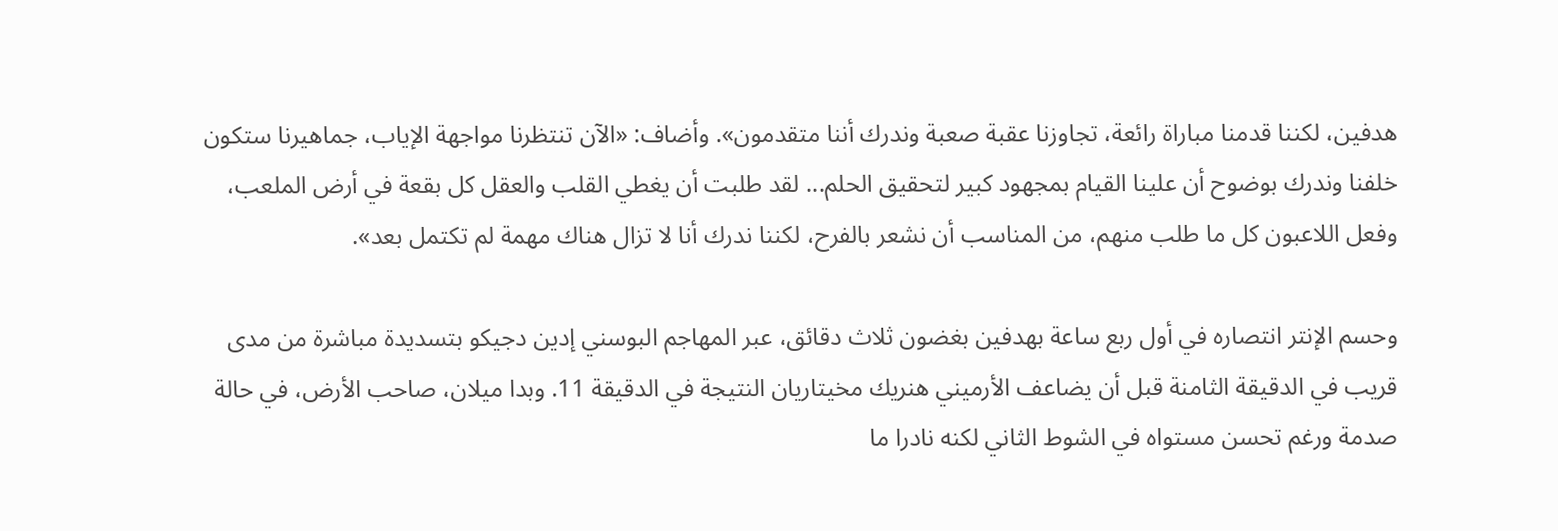هدفين، لكننا قدمنا مباراة رائعة، تجاوزنا عقبة صعبة وندرك أننا متقدمون». وأضاف: «الآن تنتظرنا مواجهة الإياب، جماهيرنا ستكون خلفنا وندرك بوضوح أن علينا القيام بمجهود كبير لتحقيق الحلم... لقد طلبت أن يغطي القلب والعقل كل بقعة في أرض الملعب، وفعل اللاعبون كل ما طلب منهم، من المناسب أن نشعر بالفرح، لكننا ندرك أنا لا تزال هناك مهمة لم تكتمل بعد».

وحسم الإنتر انتصاره في أول ربع ساعة بهدفين بغضون ثلاث دقائق، عبر المهاجم البوسني إدين دجيكو بتسديدة مباشرة من مدى قريب في الدقيقة الثامنة قبل أن يضاعف الأرميني هنريك مخيتاريان النتيجة في الدقيقة 11. وبدا ميلان، صاحب الأرض، في حالة صدمة ورغم تحسن مستواه في الشوط الثاني لكنه نادرا ما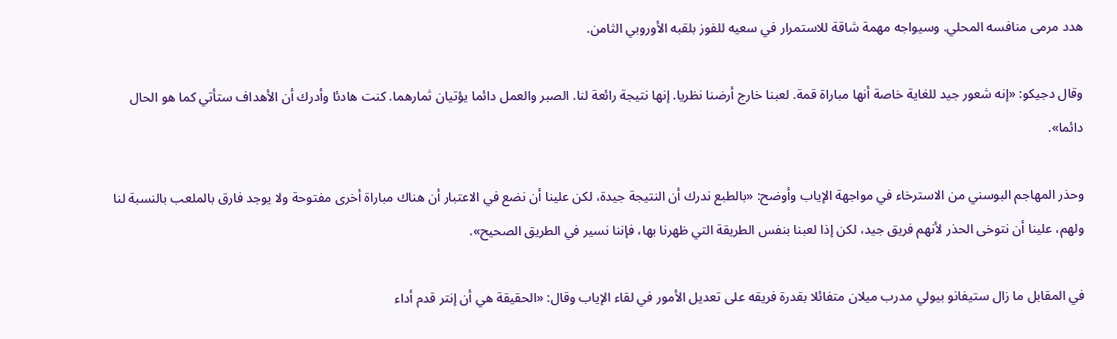هدد مرمى منافسه المحلي. وسيواجه مهمة شاقة للاستمرار في سعيه للفوز بلقبه الأوروبي الثامن.

وقال دجيكو: «إنه شعور جيد للغاية خاصة أنها مباراة قمة. لعبنا خارج أرضنا نظريا. إنها نتيجة رائعة لنا. الصبر والعمل دائما يؤتيان ثمارهما. كنت هادئا وأدرك أن الأهداف ستأتي كما هو الحال دائما».

وحذر المهاجم البوسني من الاسترخاء في مواجهة الإياب وأوضح: «بالطبع ندرك أن النتيجة جيدة، لكن علينا أن نضع في الاعتبار أن هناك مباراة أخرى مفتوحة ولا يوجد فارق بالملعب بالنسبة لنا ولهم، علينا أن نتوخى الحذر لأنهم فريق جيد، لكن إذا لعبنا بنفس الطريقة التي ظهرنا بها، فإننا نسير في الطريق الصحيح».

في المقابل ما زال ستيفانو بيولي مدرب ميلان متفائلا بقدرة فريقه على تعديل الأمور في لقاء الإياب وقال: «الحقيقة هي أن إنتر قدم أداء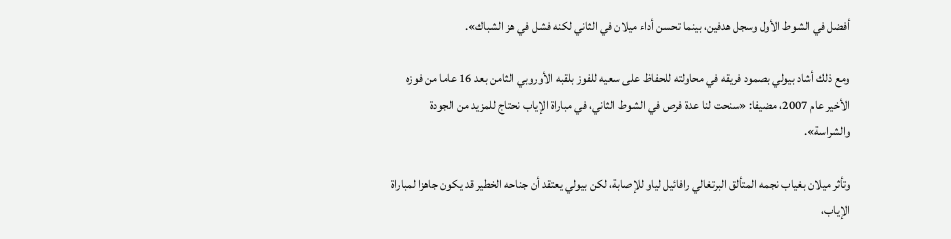أفضل في الشوط الأول وسجل هدفين، بينما تحسن أداء ميلان في الثاني لكنه فشل في هز الشباك».

ومع ذلك أشاد بيولي بصمود فريقه في محاولته للحفاظ على سعيه للفوز بلقبه الأوروبي الثامن بعد 16 عاما من فوزه الأخير عام 2007، مضيفا: «سنحت لنا عدة فرص في الشوط الثاني، في مباراة الإياب نحتاج للمزيد من الجودة والشراسة».

وتأثر ميلان بغياب نجمه المتألق البرتغالي رافائيل لياو للإصابة، لكن بيولي يعتقد أن جناحه الخطير قد يكون جاهزا لمباراة الإياب،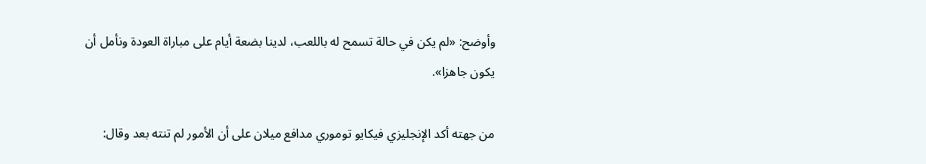وأوضح: «لم يكن في حالة تسمح له باللعب، لدينا بضعة أيام على مباراة العودة ونأمل أن يكون جاهزا».

من جهته أكد الإنجليزي فيكايو توموري مدافع ميلان على أن الأمور لم تنته بعد وقال: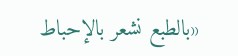«بالطبع نشعر بالإحباط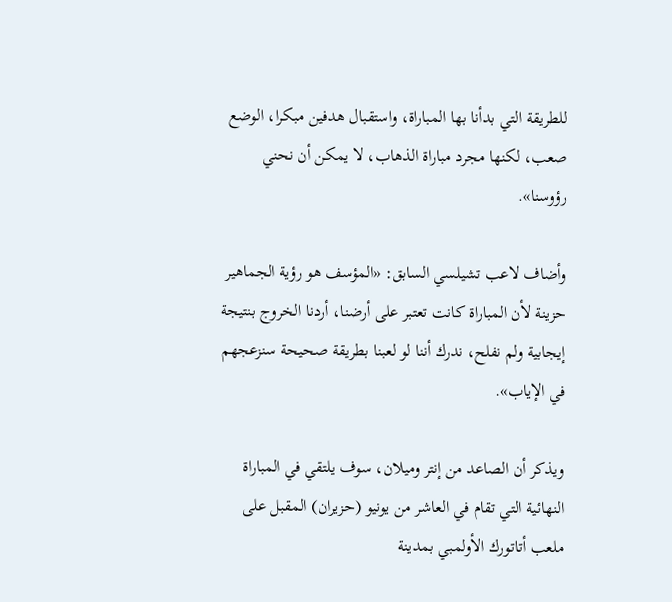للطريقة التي بدأنا بها المباراة، واستقبال هدفين مبكرا، الوضع صعب، لكنها مجرد مباراة الذهاب، لا يمكن أن نحني رؤوسنا».

وأضاف لاعب تشيلسي السابق: «المؤسف هو رؤية الجماهير حزينة لأن المباراة كانت تعتبر على أرضنا، أردنا الخروج بنتيجة إيجابية ولم نفلح، ندرك أننا لو لعبنا بطريقة صحيحة سنزعجهم في الإياب».

ويذكر أن الصاعد من إنتر وميلان، سوف يلتقي في المباراة النهائية التي تقام في العاشر من يونيو (حزيران) المقبل على ملعب أتاتورك الأولمبي بمدينة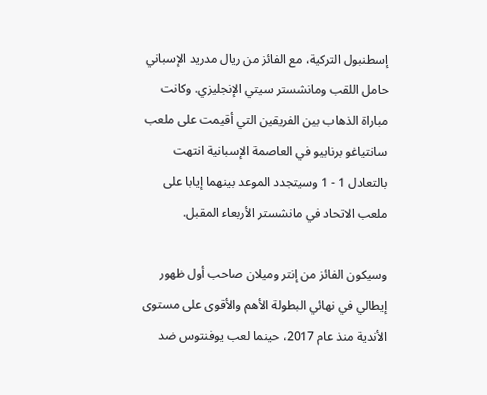إسطنبول التركية، مع الفائز من ريال مدريد الإسباني حامل اللقب ومانشستر سيتي الإنجليزي. وكانت مباراة الذهاب بين الفريقين التي أقيمت على ملعب سانتياغو برنابيو في العاصمة الإسبانية انتهت بالتعادل 1 - 1 وسيتجدد الموعد بينهما إيابا على ملعب الاتحاد في مانشستر الأربعاء المقبل.

وسيكون الفائز من إنتر وميلان صاحب أول ظهور إيطالي في نهائي البطولة الأهم والأقوى على مستوى الأندية منذ عام 2017، حينما لعب يوفنتوس ضد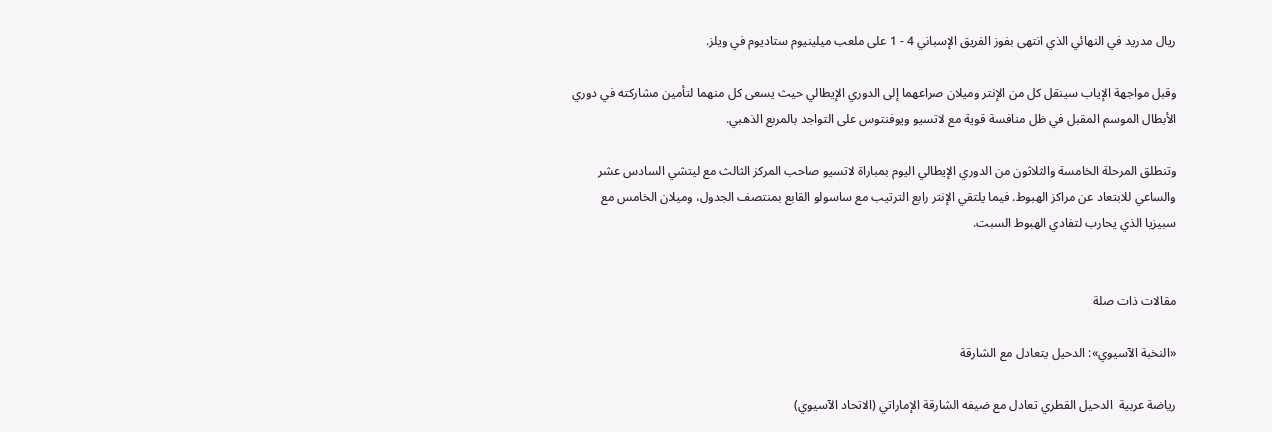ريال مدريد في النهائي الذي انتهى بفوز الفريق الإسباني 4 - 1 على ملعب ميلينيوم ستاديوم في ويلز.

وقبل مواجهة الإياب سينقل كل من الإنتر وميلان صراعهما إلى الدوري الإيطالي حيث يسعى كل منهما لتأمين مشاركته في دوري الأبطال الموسم المقبل في ظل منافسة قوية مع لاتسيو ويوفنتوس على التواجد بالمربع الذهبي.

وتنطلق المرحلة الخامسة والثلاثون من الدوري الإيطالي اليوم بمباراة لاتسيو صاحب المركز الثالث مع ليتشي السادس عشر والساعي للابتعاد عن مراكز الهبوط. فيما يلتقي الإنتر رابع الترتيب مع ساسولو القابع بمنتصف الجدول، وميلان الخامس مع سبيزيا الذي يحارب لتفادي الهبوط السبت.


مقالات ذات صلة

«النخبة الآسيوي»: الدحيل يتعادل مع الشارقة

رياضة عربية  الدحيل القطري تعادل مع ضيفه الشارقة الإماراتي (الاتحاد الآسيوي)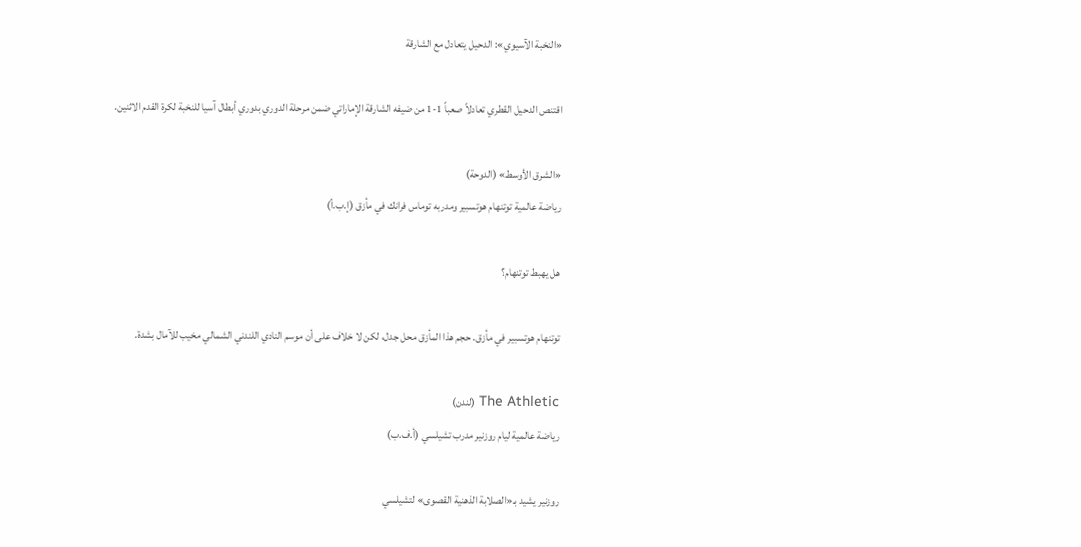«النخبة الآسيوي»: الدحيل يتعادل مع الشارقة

اقتنص الدحيل القطري تعادلاً صعباً 1-1 من ضيفه الشارقة الإماراتي ضمن مرحلة الدوري بدوري أبطال آسيا للنخبة لكرة القدم الاثنين.

«الشرق الأوسط» (الدوحة)
رياضة عالمية توتنهام هوتسبير ومدربه توماس فرانك في مأزق (إ.ب.أ)

هل يهبط توتنهام؟

توتنهام هوتسبير في مأزق. حجم هذا المأزق محل جدل، لكن لا خلاف على أن موسم النادي اللندني الشمالي مخيب للآمال بشدة.

The Athletic (لندن)
رياضة عالمية ليام روزنير مدرب تشيلسي (أ.ف.ب)

روزنير يشيد بـ«الصلابة الذهنية القصوى» لتشيلسي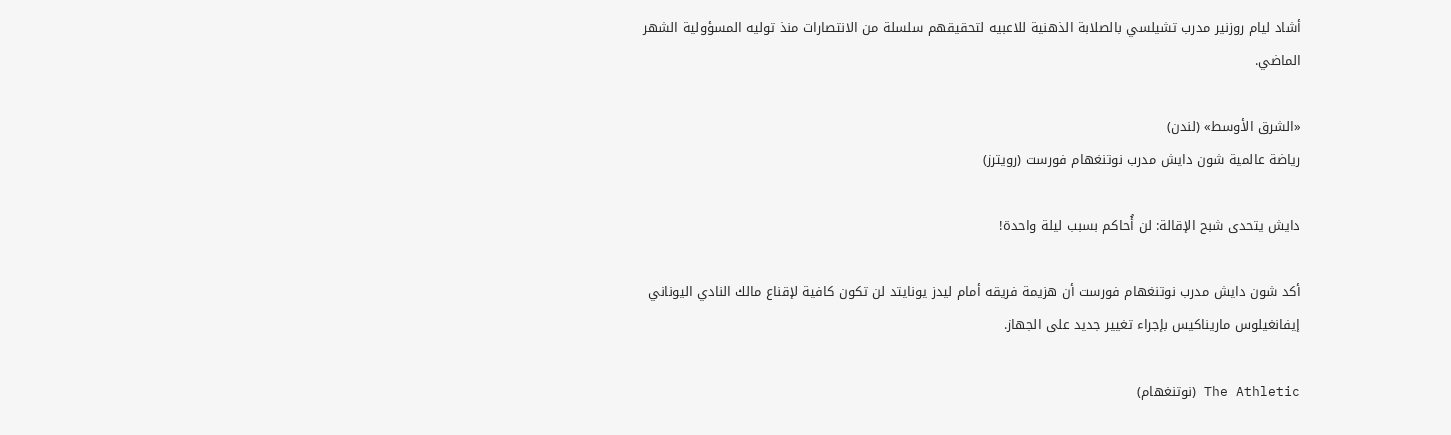أشاد ليام روزنير مدرب تشيلسي بالصلابة الذهنية للاعبيه لتحقيقهم سلسلة من الانتصارات منذ توليه المسؤولية الشهر الماضي.

«الشرق الأوسط» (لندن)
رياضة عالمية شون دايش مدرب نوتنغهام فورست (رويترز)

دايش يتحدى شبح الإقالة: لن أُحاكم بسبب ليلة واحدة!

أكد شون دايش مدرب نوتنغهام فورست أن هزيمة فريقه أمام ليدز يونايتد لن تكون كافية لإقناع مالك النادي اليوناني إيفانغيلوس ماريناكيس بإجراء تغيير جديد على الجهاز.

The Athletic (نوتنغهام)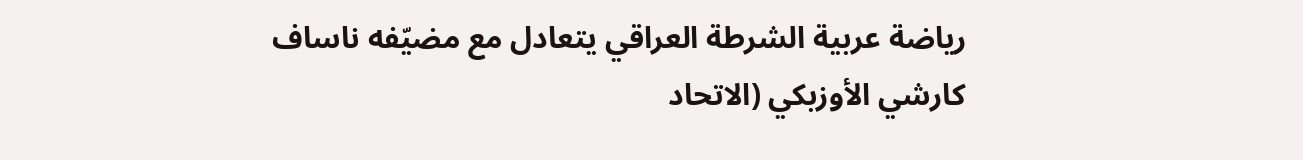رياضة عربية الشرطة العراقي يتعادل مع مضيّفه ناساف كارشي الأوزبكي (الاتحاد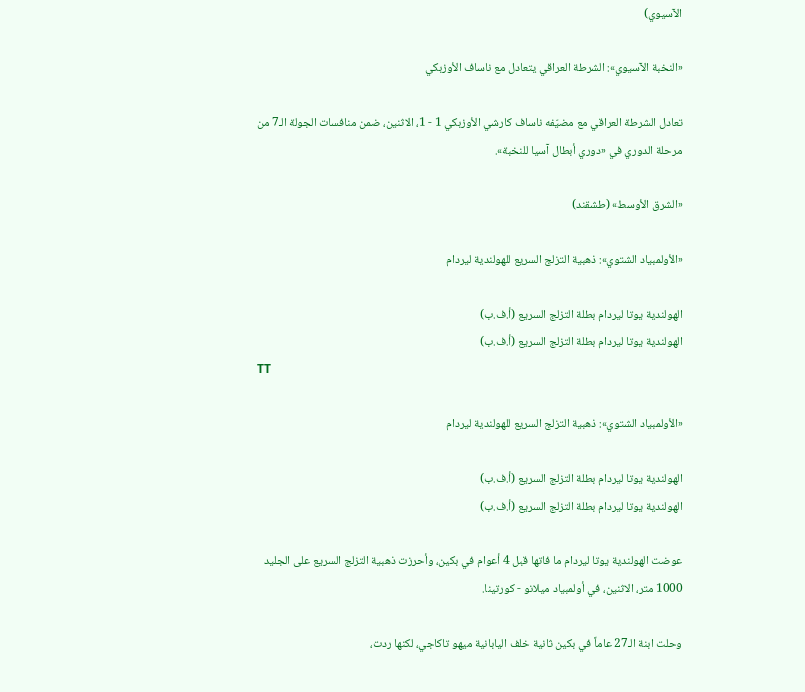الآسيوي)

«النخبة الآسيوي»: الشرطة العراقي يتعادل مع ناساف الأوزبكي

تعادل الشرطة العراقي مع مضيّفه ناساف كارشي الأوزبكي 1 - 1، الاثنين، ضمن منافسات الجولة الـ7 من مرحلة الدوري في «دوري أبطال آسيا للنخبة».

«الشرق الأوسط» (طشقند)

«الأولمبياد الشتوي»: ذهبية التزلج السريع للهولندية ليردام

الهولندية يوتا ليردام بطلة التزلج السريع (أ.ف.ب)
الهولندية يوتا ليردام بطلة التزلج السريع (أ.ف.ب)
TT

«الأولمبياد الشتوي»: ذهبية التزلج السريع للهولندية ليردام

الهولندية يوتا ليردام بطلة التزلج السريع (أ.ف.ب)
الهولندية يوتا ليردام بطلة التزلج السريع (أ.ف.ب)

عوضت الهولندية يوتا ليردام ما فاتها قبل 4 أعوام في بكين، وأحرزت ذهبية التزلج السريع على الجليد 1000 متر، الاثنين، في أولمبياد ميلانو - كورتينا.

وحلت ابنة الـ27 عاماً في بكين ثانية خلف اليابانية ميهو تاكاجي، لكنها ردت،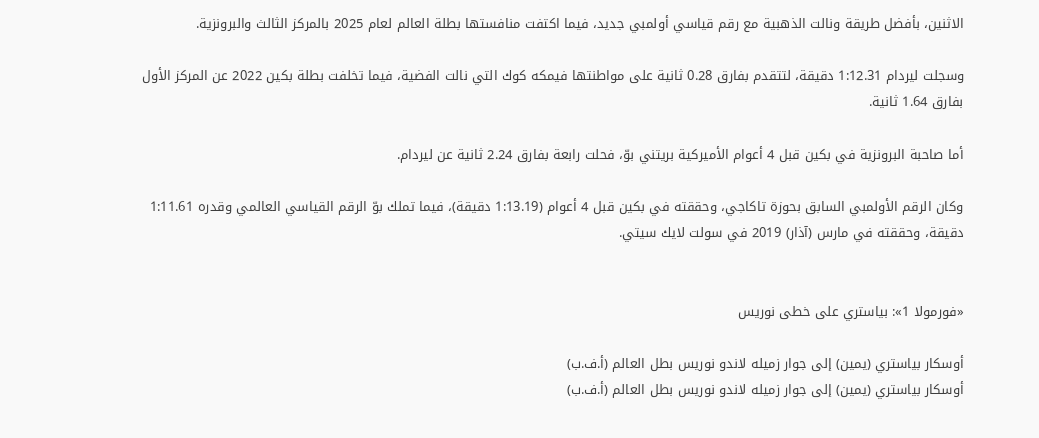الاثنين، بأفضل طريقة ونالت الذهبية مع رقم قياسي أولمبي جديد، فيما اكتفت منافستها بطلة العالم لعام 2025 بالمركز الثالث والبرونزية.

وسجلت ليردام 1:12.31 دقيقة، لتتقدم بفارق 0.28 ثانية على مواطنتها فيمكه كوك التي نالت الفضية، فيما تخلفت بطلة بكين 2022 عن المركز الأول بفارق 1.64 ثانية.

أما صاحبة البرونزية في بكين قبل 4 أعوام الأميركية بريتني بوّ، فحلت رابعة بفارق 2.24 ثانية عن ليردام.

وكان الرقم الأولمبي السابق بحوزة تاكاجي، وحققته في بكين قبل 4 أعوام (1:13.19 دقيقة)، فيما تملك بوّ الرقم القياسي العالمي وقدره 1:11.61 دقيقة، وحققته في مارس (آذار) 2019 في سولت لايك سيتي.


«فورمولا 1»: بياستري على خطى نوريس

أوسكار بياستري (يمين) إلى جوار زميله لاندو نوريس بطل العالم (أ.ف.ب)
أوسكار بياستري (يمين) إلى جوار زميله لاندو نوريس بطل العالم (أ.ف.ب)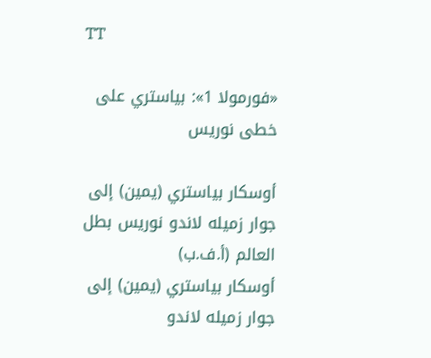TT

«فورمولا 1»: بياستري على خطى نوريس

أوسكار بياستري (يمين) إلى جوار زميله لاندو نوريس بطل العالم (أ.ف.ب)
أوسكار بياستري (يمين) إلى جوار زميله لاندو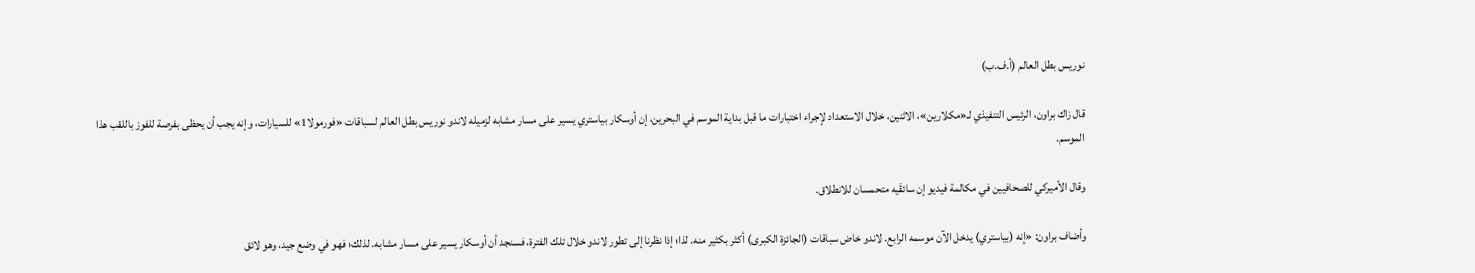نوريس بطل العالم (أ.ف.ب)

قال زاك براون، الرئيس التنفيذي لـ«مكلارين»، الاثنين، خلال الاستعداد لإجراء اختبارات ما قبل بداية الموسم في البحرين، إن أوسكار بياستري يسير على مسار مشابه لزميله لاندو نوريس بطل العالم لسباقات «فورمولا1» للسيارات، وإنه يجب أن يحظى بفرصة للفوز باللقب هذا الموسم.

وقال الأميركي للصحافيين في مكالمة فيديو إن سائقَيه متحمسان للانطلاق.

وأضاف براون: «إنه (بياستري) يدخل الآن موسمه الرابع. لاندو خاض سباقات (الجائزة الكبرى) أكثر بكثير منه. لذا؛ إذا نظرنا إلى تطور لاندو خلال تلك الفترة، فسنجد أن أوسكار يسير على مسار مشابه. لذلك؛ فهو في وضع جيد، وهو لائق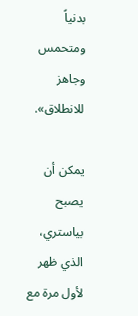بدنياً ومتحمس وجاهز للانطلاق».

يمكن أن يصبح بياستري، الذي ظهر لأول مرة مع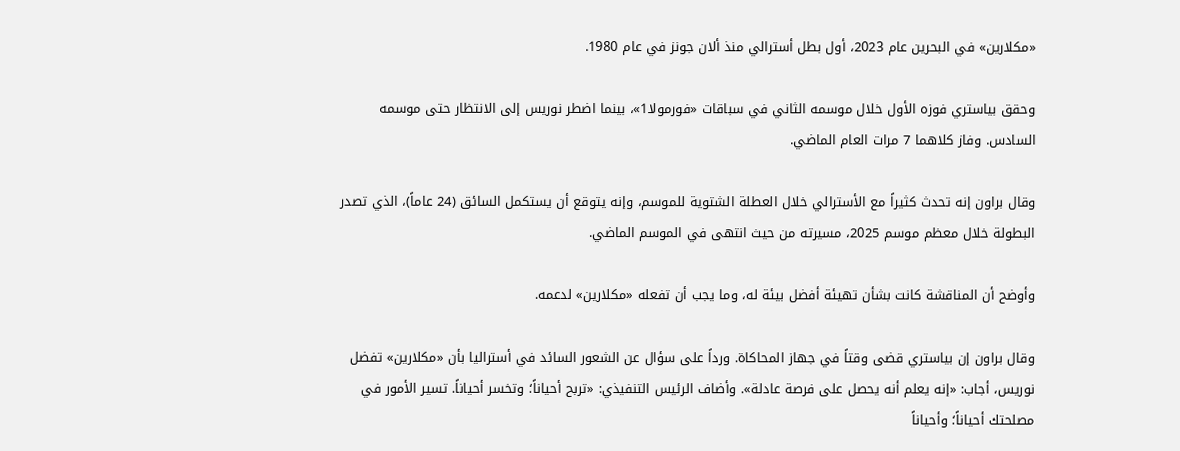«مكلارين» في البحرين عام 2023، أول بطل أسترالي منذ ألان جونز في عام 1980.

وحقق بياستري فوزه الأول خلال موسمه الثاني في سباقات «فورمولا1»، بينما اضطر نوريس إلى الانتظار حتى موسمه السادس. وفاز كلاهما 7 مرات العام الماضي.

وقال براون إنه تحدث كثيراً مع الأسترالي خلال العطلة الشتوية للموسم، وإنه يتوقع أن يستكمل السائق (24 عاماً)، الذي تصدر البطولة خلال معظم موسم 2025، مسيرته من حيث انتهى في الموسم الماضي.

وأوضح أن المناقشة كانت بشأن تهيئة أفضل بيئة له، وما يجب أن تفعله «مكلارين» لدعمه.

وقال براون إن بياستري قضى وقتاً في جهاز المحاكاة. ورداً على سؤال عن الشعور السائد في أستراليا بأن «مكلارين» تفضل نوريس، أجاب: «إنه يعلم أنه يحصل على فرصة عادلة». وأضاف الرئيس التنفيذي: «تربح أحياناً؛ وتخسر أحياناً. تسير الأمور في مصلحتك أحياناً؛ وأحياناً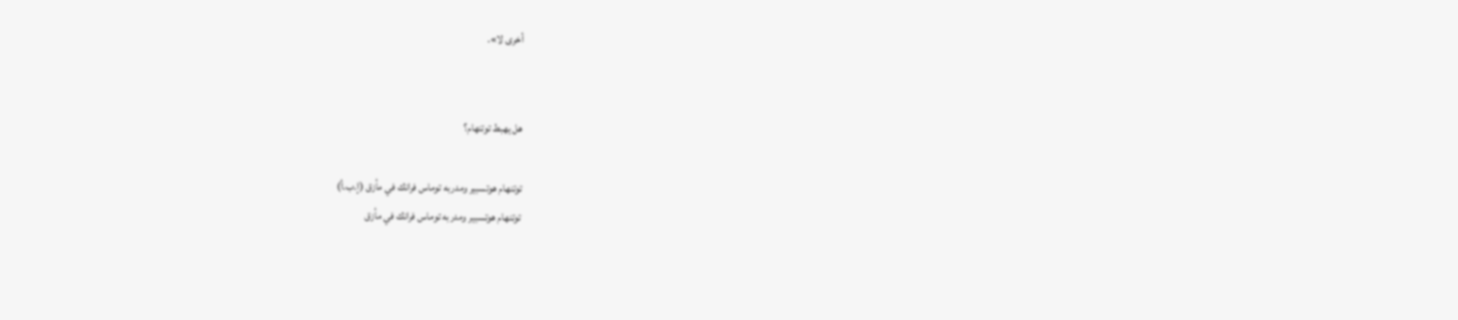أخرى لا».


هل يهبط توتنهام؟

توتنهام هوتسبير ومدربه توماس فرانك في مأزق (إ.ب.أ)
توتنهام هوتسبير ومدربه توماس فرانك في مأزق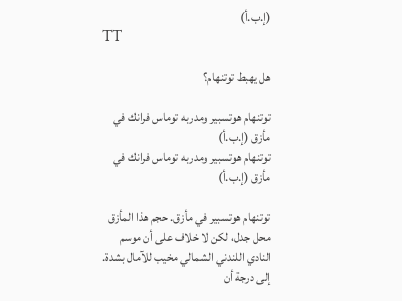(إ.ب.أ)
TT

هل يهبط توتنهام؟

توتنهام هوتسبير ومدربه توماس فرانك في مأزق (إ.ب.أ)
توتنهام هوتسبير ومدربه توماس فرانك في مأزق (إ.ب.أ)

توتنهام هوتسبير في مأزق. حجم هذا المأزق محل جدل، لكن لا خلاف على أن موسم النادي اللندني الشمالي مخيب للآمال بشدة. إلى درجة أن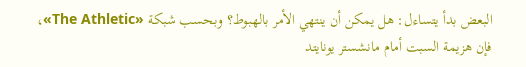البعض بدأ يتساءل: هل يمكن أن ينتهي الأمر بالهبوط؟ وبحسب شبكة «The Athletic»، فإن هزيمة السبت أمام مانشستر يونايتد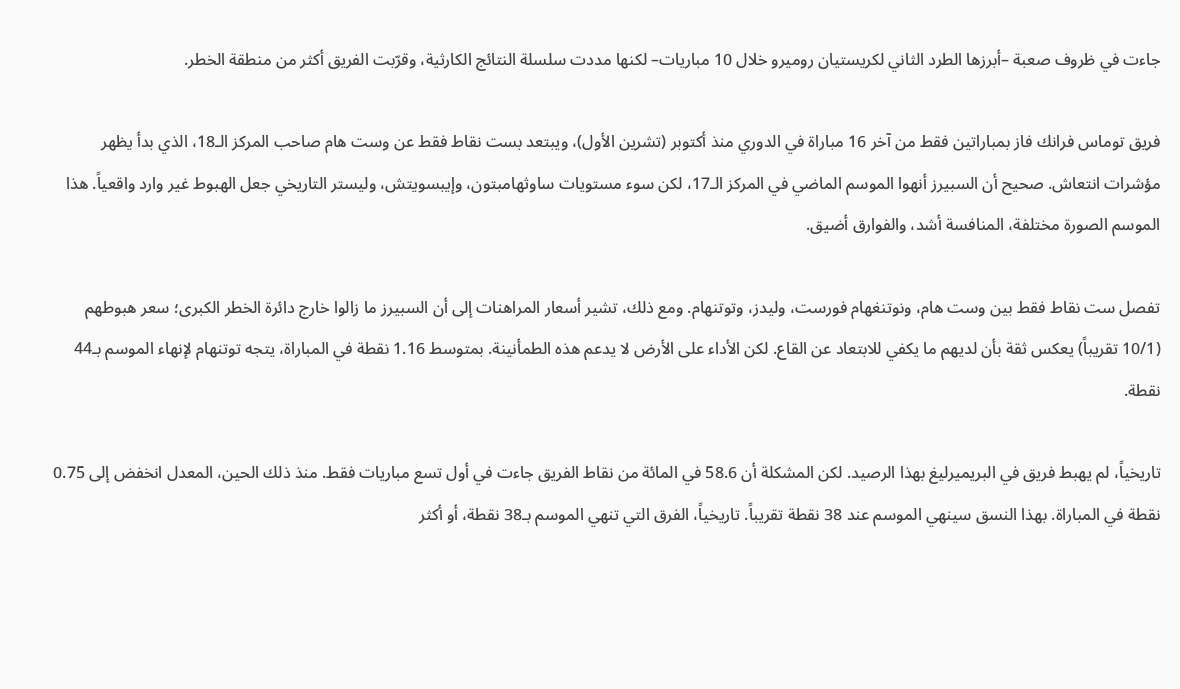جاءت في ظروف صعبة –أبرزها الطرد الثاني لكريستيان روميرو خلال 10 مباريات– لكنها مددت سلسلة النتائج الكارثية، وقرّبت الفريق أكثر من منطقة الخطر.

فريق توماس فرانك فاز بمباراتين فقط من آخر 16 مباراة في الدوري منذ أكتوبر (تشرين الأول)، ويبتعد بست نقاط فقط عن وست هام صاحب المركز الـ18، الذي بدأ يظهر مؤشرات انتعاش. صحيح أن السبيرز أنهوا الموسم الماضي في المركز الـ17، لكن سوء مستويات ساوثهامبتون، وإيبسويتش، وليستر التاريخي جعل الهبوط غير وارد واقعياً. هذا الموسم الصورة مختلفة، المنافسة أشد، والفوارق أضيق.

تفصل ست نقاط فقط بين وست هام، ونوتنغهام فورست، وليدز، وتوتنهام. ومع ذلك، تشير أسعار المراهنات إلى أن السبيرز ما زالوا خارج دائرة الخطر الكبرى؛ سعر هبوطهم (10/1 تقريباً) يعكس ثقة بأن لديهم ما يكفي للابتعاد عن القاع. لكن الأداء على الأرض لا يدعم هذه الطمأنينة. بمتوسط 1.16 نقطة في المباراة، يتجه توتنهام لإنهاء الموسم بـ44 نقطة.

تاريخياً، لم يهبط فريق في البريميرليغ بهذا الرصيد. لكن المشكلة أن 58.6 في المائة من نقاط الفريق جاءت في أول تسع مباريات فقط. منذ ذلك الحين، المعدل انخفض إلى 0.75 نقطة في المباراة. بهذا النسق سينهي الموسم عند 38 نقطة تقريباً. تاريخياً، الفرق التي تنهي الموسم بـ38 نقطة، أو أكثر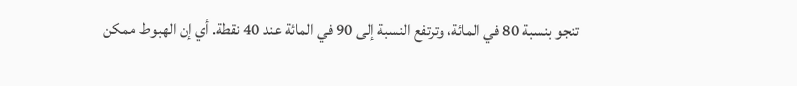تنجو بنسبة 80 في المائة، وترتفع النسبة إلى 90 في المائة عند 40 نقطة. أي إن الهبوط ممكن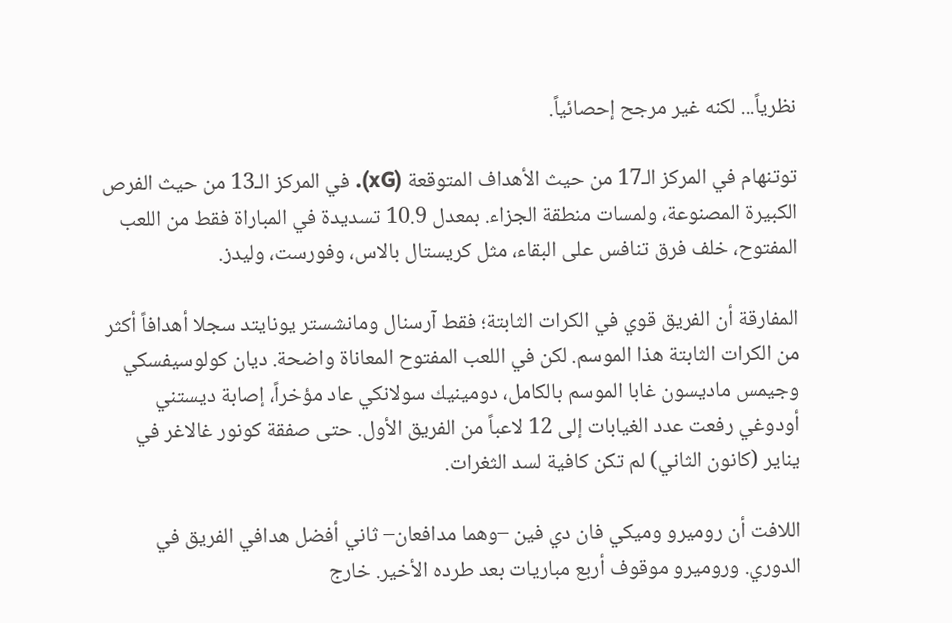نظرياً... لكنه غير مرجح إحصائياً.

توتنهام في المركز الـ17 من حيث الأهداف المتوقعة (xG). في المركز الـ13 من حيث الفرص الكبيرة المصنوعة، ولمسات منطقة الجزاء. بمعدل 10.9 تسديدة في المباراة فقط من اللعب المفتوح، خلف فرق تنافس على البقاء، مثل كريستال بالاس، وفورست، وليدز.

المفارقة أن الفريق قوي في الكرات الثابتة؛ فقط آرسنال ومانشستر يونايتد سجلا أهدافاً أكثر من الكرات الثابتة هذا الموسم. لكن في اللعب المفتوح المعاناة واضحة. ديان كولوسيفسكي وجيمس ماديسون غابا الموسم بالكامل، دومينيك سولانكي عاد مؤخراً، إصابة ديستني أودوغي رفعت عدد الغيابات إلى 12 لاعباً من الفريق الأول. حتى صفقة كونور غالاغر في يناير (كانون الثاني) لم تكن كافية لسد الثغرات.

اللافت أن روميرو وميكي فان دي فين –وهما مدافعان– ثاني أفضل هدافي الفريق في الدوري. وروميرو موقوف أربع مباريات بعد طرده الأخير. خارج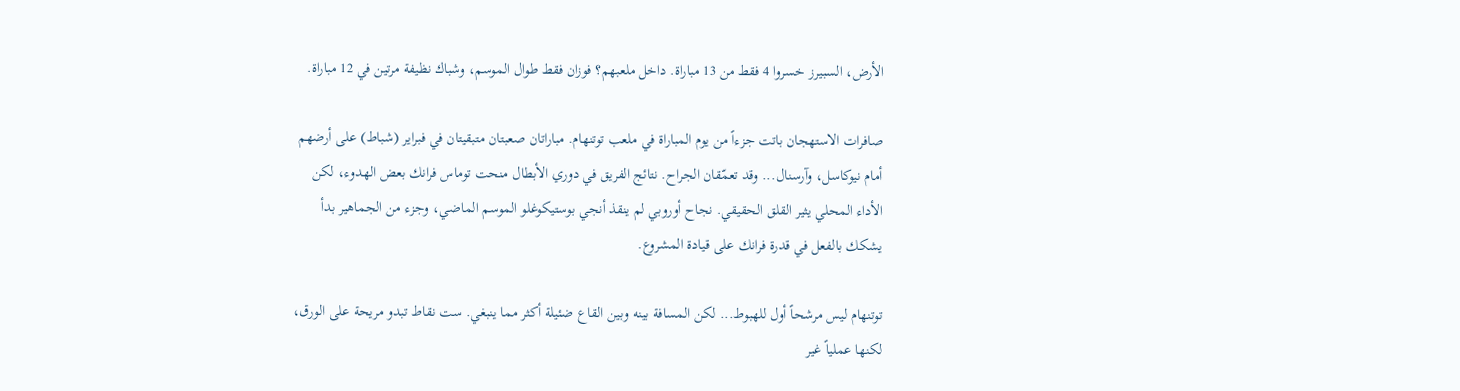الأرض، السبيرز خسروا 4 فقط من 13 مباراة. داخل ملعبهم؟ فوزان فقط طوال الموسم، وشباك نظيفة مرتين في 12 مباراة.

صافرات الاستهجان باتت جزءاً من يوم المباراة في ملعب توتنهام. مباراتان صعبتان متبقيتان في فبراير (شباط) على أرضهم أمام نيوكاسل، وآرسنال... وقد تعمّقان الجراح. نتائج الفريق في دوري الأبطال منحت توماس فرانك بعض الهدوء، لكن الأداء المحلي يثير القلق الحقيقي. نجاح أوروبي لم ينقذ أنجي بوستيكوغلو الموسم الماضي، وجزء من الجماهير بدأ يشكك بالفعل في قدرة فرانك على قيادة المشروع.

توتنهام ليس مرشحاً أول للهبوط... لكن المسافة بينه وبين القاع ضئيلة أكثر مما ينبغي. ست نقاط تبدو مريحة على الورق، لكنها عملياً غير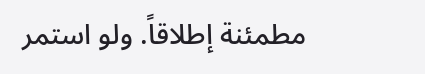مطمئنة إطلاقاً. ولو استمر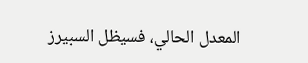المعدل الحالي، فسيظل السبيرز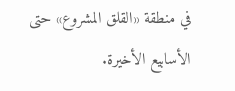في منطقة «القلق المشروع» حتى الأسابيع الأخيرة.